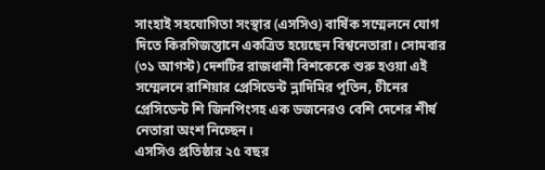সাংহাই সহযোগিতা সংস্থার (এসসিও) বার্ষিক সম্মেলনে যোগ দিতে কিরগিজস্তানে একত্রিত হয়েছেন বিশ্বনেতারা। সোমবার (৩১ আগস্ট) দেশটির রাজধানী বিশকেকে শুরু হওয়া এই সম্মেলনে রাশিয়ার প্রেসিডেন্ট ভ্লাদিমির পুতিন, চীনের প্রেসিডেন্ট শি জিনপিংসহ এক ডজনেরও বেশি দেশের শীর্ষ নেতারা অংশ নিচ্ছেন।
এসসিও প্রতিষ্ঠার ২৫ বছর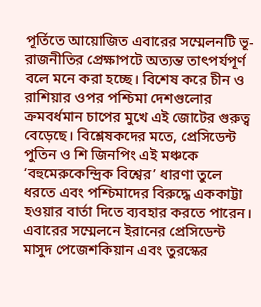পূর্তিতে আয়োজিত এবারের সম্মেলনটি ভূ-রাজনীতির প্রেক্ষাপটে অত্যন্ত তাৎপর্যপূর্ণ বলে মনে করা হচ্ছে। বিশেষ করে চীন ও রাশিয়ার ওপর পশ্চিমা দেশগুলোর ক্রমবর্ধমান চাপের মুখে এই জোটের গুরুত্ব বেড়েছে। বিশ্লেষকদের মতে, প্রেসিডেন্ট পুতিন ও শি জিনপিং এই মঞ্চকে ‘বহুমেরুকেন্দ্রিক বিশ্বের’ ধারণা তুলে ধরতে এবং পশ্চিমাদের বিরুদ্ধে এককাট্টা হওয়ার বার্তা দিতে ব্যবহার করতে পারেন।
এবারের সম্মেলনে ইরানের প্রেসিডেন্ট মাসুদ পেজেশকিয়ান এবং তুরস্কের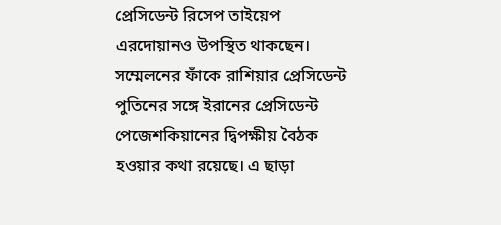প্রেসিডেন্ট রিসেপ তাইয়েপ এরদোয়ানও উপস্থিত থাকছেন। সম্মেলনের ফাঁকে রাশিয়ার প্রেসিডেন্ট পুতিনের সঙ্গে ইরানের প্রেসিডেন্ট পেজেশকিয়ানের দ্বিপক্ষীয় বৈঠক হওয়ার কথা রয়েছে। এ ছাড়া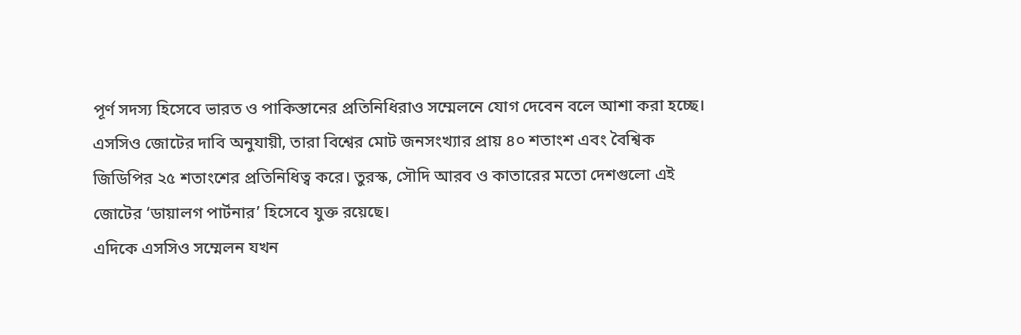পূর্ণ সদস্য হিসেবে ভারত ও পাকিস্তানের প্রতিনিধিরাও সম্মেলনে যোগ দেবেন বলে আশা করা হচ্ছে।
এসসিও জোটের দাবি অনুযায়ী, তারা বিশ্বের মোট জনসংখ্যার প্রায় ৪০ শতাংশ এবং বৈশ্বিক জিডিপির ২৫ শতাংশের প্রতিনিধিত্ব করে। তুরস্ক, সৌদি আরব ও কাতারের মতো দেশগুলো এই জোটের ‘ডায়ালগ পার্টনার’ হিসেবে যুক্ত রয়েছে।
এদিকে এসসিও সম্মেলন যখন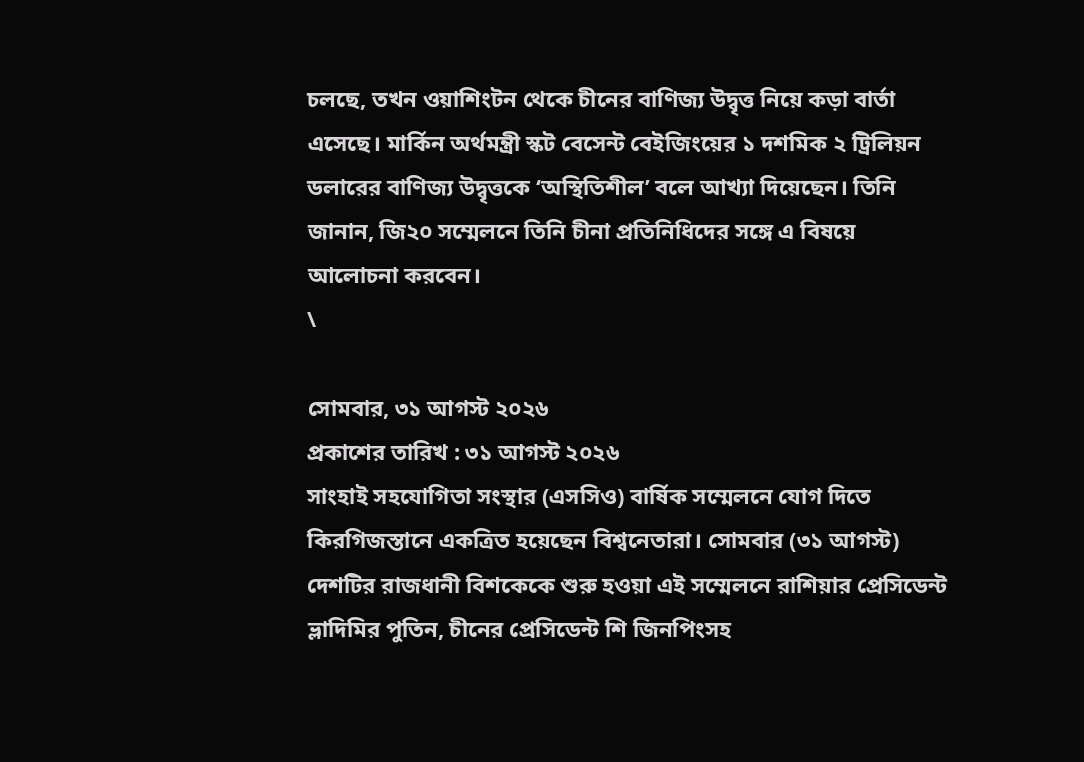চলছে, তখন ওয়াশিংটন থেকে চীনের বাণিজ্য উদ্বৃত্ত নিয়ে কড়া বার্তা এসেছে। মার্কিন অর্থমন্ত্রী স্কট বেসেন্ট বেইজিংয়ের ১ দশমিক ২ ট্রিলিয়ন ডলারের বাণিজ্য উদ্বৃত্তকে ‘অস্থিতিশীল’ বলে আখ্যা দিয়েছেন। তিনি জানান, জি২০ সম্মেলনে তিনি চীনা প্রতিনিধিদের সঙ্গে এ বিষয়ে আলোচনা করবেন।
\

সোমবার, ৩১ আগস্ট ২০২৬
প্রকাশের তারিখ : ৩১ আগস্ট ২০২৬
সাংহাই সহযোগিতা সংস্থার (এসসিও) বার্ষিক সম্মেলনে যোগ দিতে কিরগিজস্তানে একত্রিত হয়েছেন বিশ্বনেতারা। সোমবার (৩১ আগস্ট) দেশটির রাজধানী বিশকেকে শুরু হওয়া এই সম্মেলনে রাশিয়ার প্রেসিডেন্ট ভ্লাদিমির পুতিন, চীনের প্রেসিডেন্ট শি জিনপিংসহ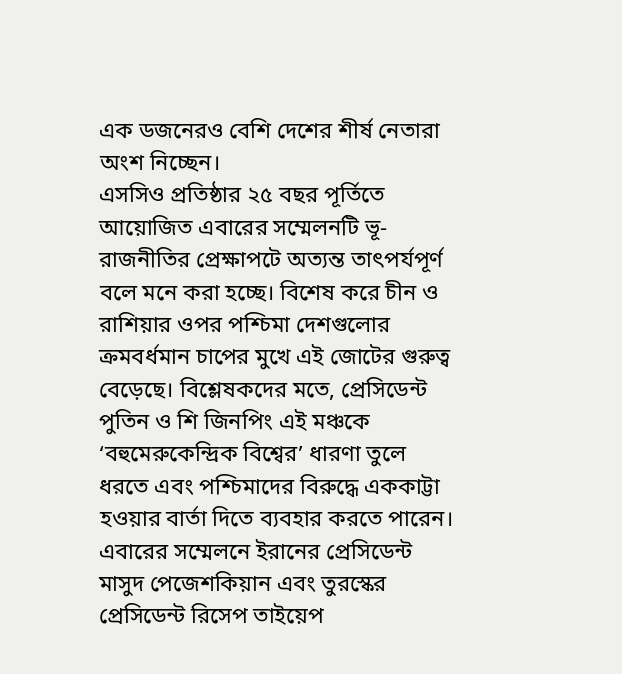এক ডজনেরও বেশি দেশের শীর্ষ নেতারা অংশ নিচ্ছেন।
এসসিও প্রতিষ্ঠার ২৫ বছর পূর্তিতে আয়োজিত এবারের সম্মেলনটি ভূ-রাজনীতির প্রেক্ষাপটে অত্যন্ত তাৎপর্যপূর্ণ বলে মনে করা হচ্ছে। বিশেষ করে চীন ও রাশিয়ার ওপর পশ্চিমা দেশগুলোর ক্রমবর্ধমান চাপের মুখে এই জোটের গুরুত্ব বেড়েছে। বিশ্লেষকদের মতে, প্রেসিডেন্ট পুতিন ও শি জিনপিং এই মঞ্চকে ‘বহুমেরুকেন্দ্রিক বিশ্বের’ ধারণা তুলে ধরতে এবং পশ্চিমাদের বিরুদ্ধে এককাট্টা হওয়ার বার্তা দিতে ব্যবহার করতে পারেন।
এবারের সম্মেলনে ইরানের প্রেসিডেন্ট মাসুদ পেজেশকিয়ান এবং তুরস্কের প্রেসিডেন্ট রিসেপ তাইয়েপ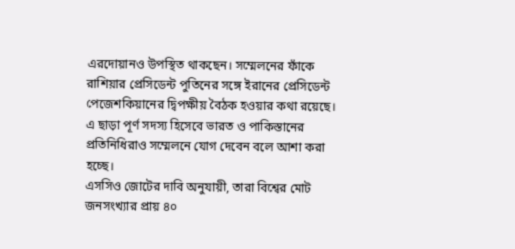এরদোয়ানও উপস্থিত থাকছেন। সম্মেলনের ফাঁকে রাশিয়ার প্রেসিডেন্ট পুতিনের সঙ্গে ইরানের প্রেসিডেন্ট পেজেশকিয়ানের দ্বিপক্ষীয় বৈঠক হওয়ার কথা রয়েছে। এ ছাড়া পূর্ণ সদস্য হিসেবে ভারত ও পাকিস্তানের প্রতিনিধিরাও সম্মেলনে যোগ দেবেন বলে আশা করা হচ্ছে।
এসসিও জোটের দাবি অনুযায়ী, তারা বিশ্বের মোট জনসংখ্যার প্রায় ৪০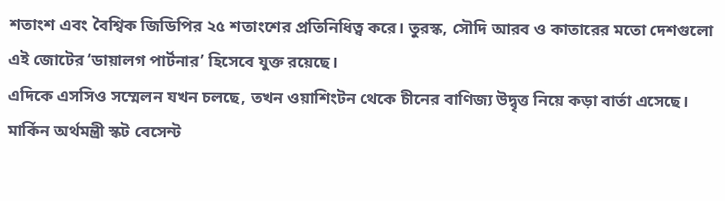শতাংশ এবং বৈশ্বিক জিডিপির ২৫ শতাংশের প্রতিনিধিত্ব করে। তুরস্ক, সৌদি আরব ও কাতারের মতো দেশগুলো এই জোটের ‘ডায়ালগ পার্টনার’ হিসেবে যুক্ত রয়েছে।
এদিকে এসসিও সম্মেলন যখন চলছে, তখন ওয়াশিংটন থেকে চীনের বাণিজ্য উদ্বৃত্ত নিয়ে কড়া বার্তা এসেছে। মার্কিন অর্থমন্ত্রী স্কট বেসেন্ট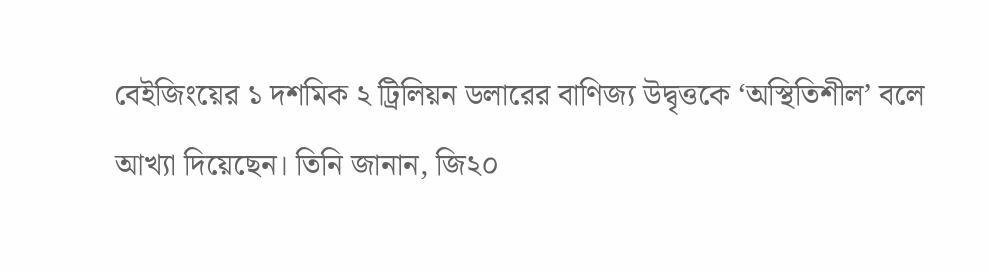বেইজিংয়ের ১ দশমিক ২ ট্রিলিয়ন ডলারের বাণিজ্য উদ্বৃত্তকে ‘অস্থিতিশীল’ বলে আখ্যা দিয়েছেন। তিনি জানান, জি২০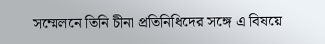সম্মেলনে তিনি চীনা প্রতিনিধিদের সঙ্গে এ বিষয়ে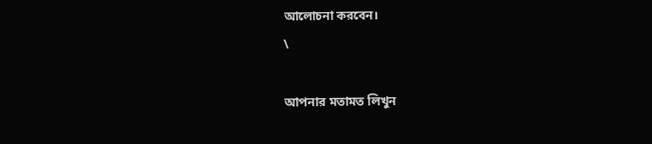আলোচনা করবেন।
\

আপনার মতামত লিখুন